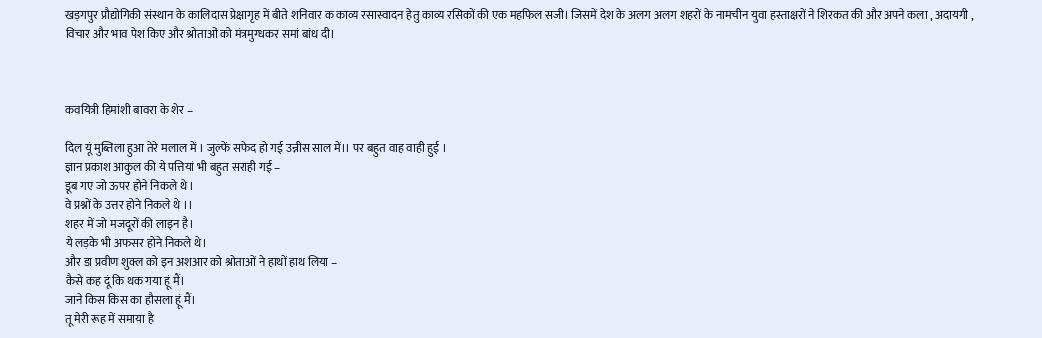खड़गपुर प्रौद्योगिकी संस्थान के कालिदास प्रेक्षागृह में बीते शनिवार क काव्य रसास्वादन हेतु काव्य रसिकों की एक महफिल सजी। जिसमें देश के अलग अलग शहरों के नामचीन युवा हस्ताक्षरों ने शिरकत की और अपने कला , अदायगी , विचार और भाव पेश किए और श्रोताओं को मंत्रमुग्धकर समां बांध दी।



कवयित्री हिमांशी बावरा के शेर –

दिल यूं मुब्तिला हुआ तेरे मलाल में । जुल्फें सफेद हो गई उन्नीस साल में।। पर बहुत वाह वाही हुई ।
ज्ञान प्रकाश आकुल की ये पत्तियां भी बहुत सराही गई –
डूब गए जो ऊपर होने निकले थे ।
वे प्रश्नों के उत्तर होने निकले थे ।।
शहर में जो मजदूरों की लाइन है।
ये लड़के भी अफसर होने निकले थे।
और डा प्रवीण शुक्ल को इन अशआर को श्रोताओं ने हाथों हाथ लिया –
कैसे कह दूं कि थक गया हूं मैं।
जाने किस किस का हौसला हूं मैं।
तू मेरी रूह में समाया है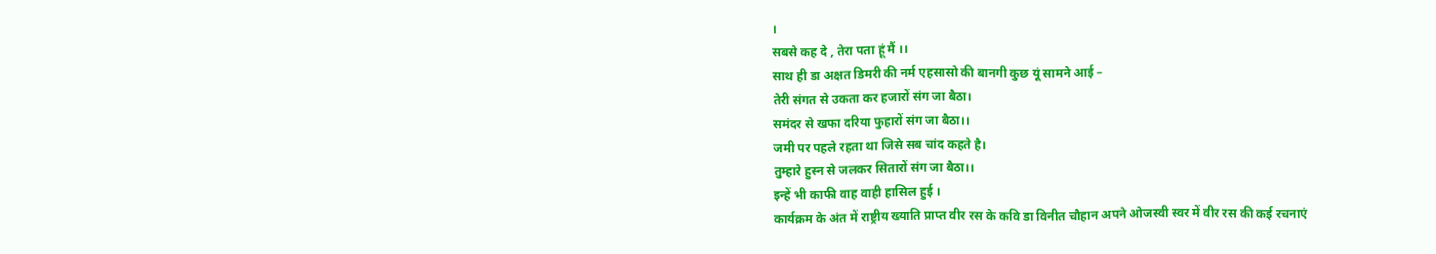।
सबसे कह दे , तेरा पता हूं मैं ।।
साथ ही डा अक्षत डिमरी की नर्म एहसासो की बानगी कुछ यूं सामने आई –
तेरी संगत से उकता कर हजारों संग जा बैठा।
समंदर से खफा दरिया फुहारों संग जा बैठा।।
जमी पर पहले रहता था जिसे सब चांद कहते है।
तुम्हारे हुस्न से जलकर सितारों संग जा बैठा।।
इन्हें भी काफी वाह वाही हासिल हुई ।
कार्यक्रम के अंत में राष्ट्रीय ख्याति प्राप्त वीर रस के कवि डा विनीत चौहान अपने ओजस्वी स्वर में वीर रस की कई रचनाएं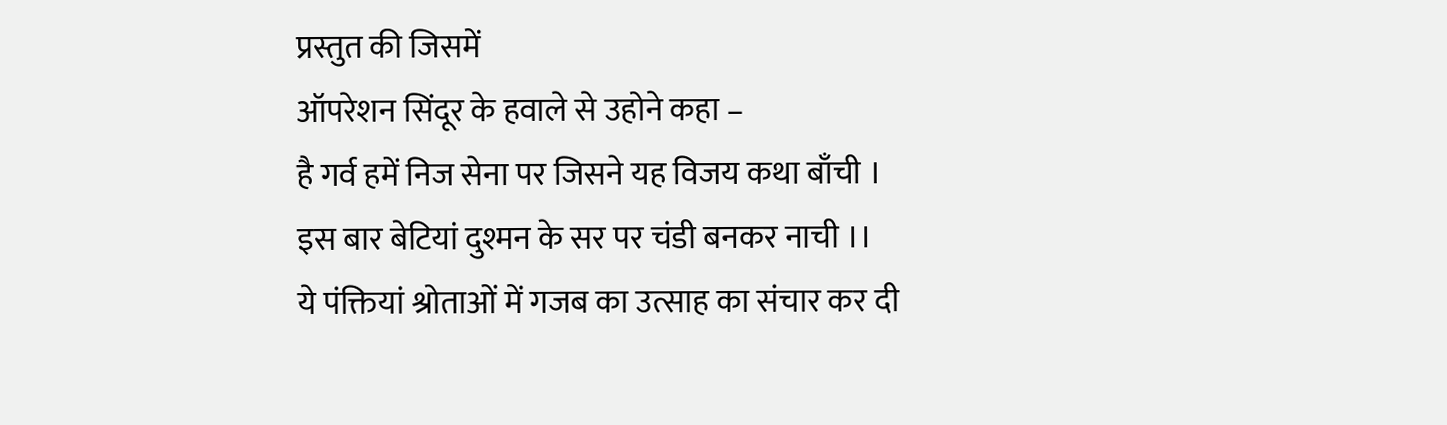प्रस्तुत की जिसमें
ऑपरेशन सिंदूर के हवाले से उहोने कहा –
है गर्व हमें निज सेना पर जिसने यह विजय कथा बाँची ।
इस बार बेटियां दुश्मन के सर पर चंडी बनकर नाची ।।
ये पंक्तियां श्रोताओं में गजब का उत्साह का संचार कर दी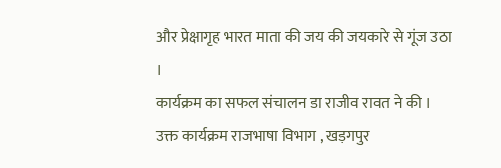और प्रेक्षागृह भारत माता की जय की जयकारे से गूंज उठा ।
कार्यक्रम का सफल संचालन डा राजीव रावत ने की ।
उक्त कार्यक्रम राजभाषा विभाग , खड़गपुर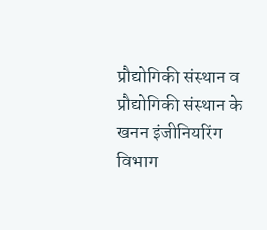प्रौद्योगिकी संस्थान व प्रौद्योगिकी संस्थान के खनन इंजीनियरिंग विभाग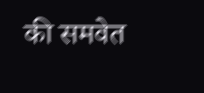की समवेत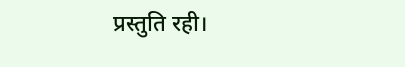प्रस्तुति रही।